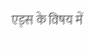एड्स के विषय में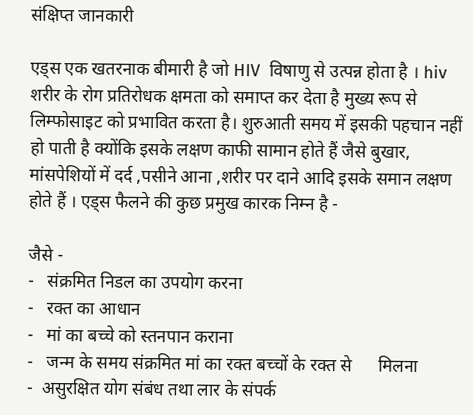संक्षिप्त जानकारी

एड्स एक खतरनाक बीमारी है जो HIV  विषाणु से उत्पन्न होता है । hiv शरीर के रोग प्रतिरोधक क्षमता को समाप्त कर देता है मुख्य रूप से लिम्फोसाइट को प्रभावित करता है। शुरुआती समय में इसकी पहचान नहीं हो पाती है क्योंकि इसके लक्षण काफी सामान होते हैं जैसे बुखार, मांसपेशियों में दर्द ,पसीने आना ,शरीर पर दाने आदि इसके समान लक्षण होते हैं । एड्स फैलने की कुछ प्रमुख कारक निम्न है -

जैसे -
-   संक्रमित निडल का उपयोग करना
-   रक्त का आधान
-   मां का बच्चे को स्तनपान कराना
-   जन्म के समय संक्रमित मां का रक्त बच्चों के रक्त से      मिलना
-  असुरक्षित योग संबंध तथा लार के संपर्क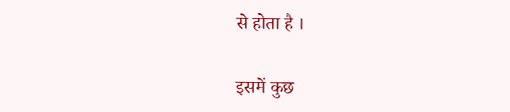से होता है ।

इसमें कुछ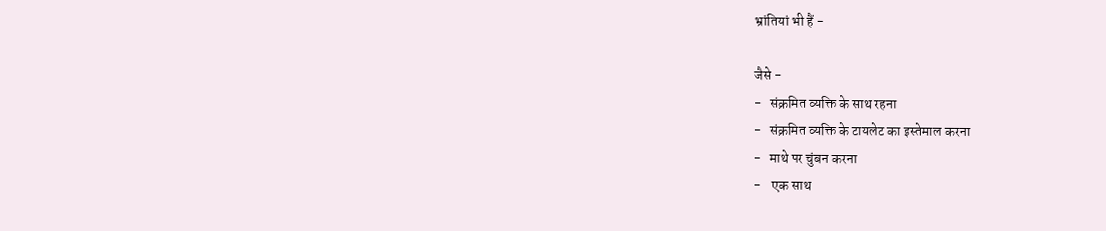भ्रांतियां भी हैं -

जैसे -
-   संक्रमित व्यक्ति के साथ रहना
-   संक्रमित व्यक्ति के टायलेट का इस्तेमाल करना
-   माथे पर चुंबन करना
-    एक साथ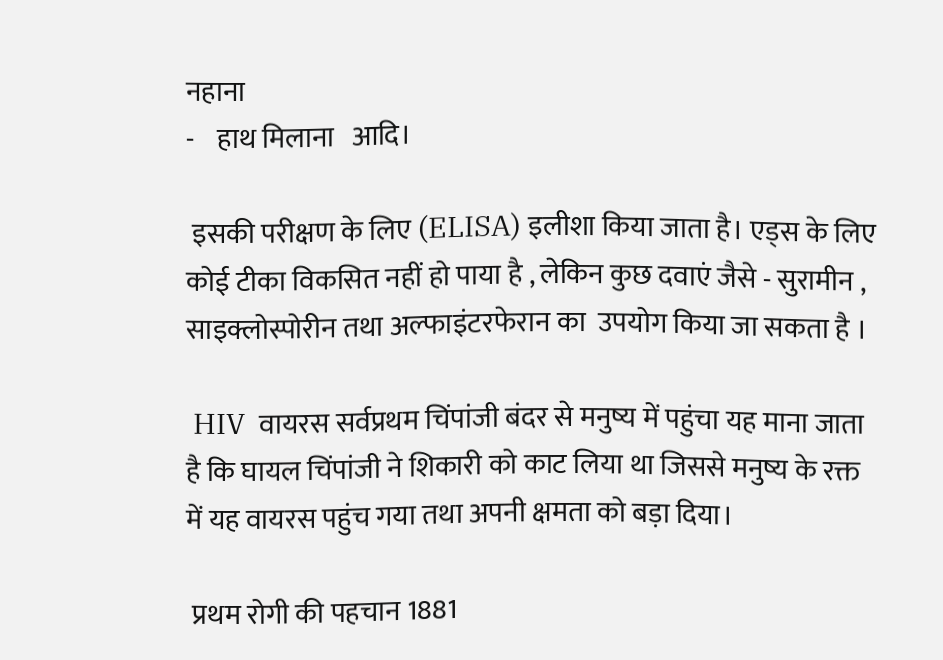नहाना
-    हाथ मिलाना   आदि।

 इसकी परीक्षण के लिए (ELISA) इलीशा किया जाता है। एड्स के लिए कोई टीका विकसित नहीं हो पाया है , लेकिन कुछ दवाएं जैसे - सुरामीन , साइक्लोस्पोरीन तथा अल्फाइंटरफेरान का  उपयोग किया जा सकता है ।

 HIV  वायरस सर्वप्रथम चिंपांजी बंदर से मनुष्य में पहुंचा यह माना जाता है कि घायल चिंपांजी ने शिकारी को काट लिया था जिससे मनुष्य के रक्त में यह वायरस पहुंच गया तथा अपनी क्षमता को बड़ा दिया।

 प्रथम रोगी की पहचान 1881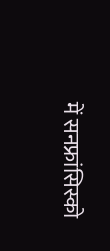में सनफ्रांसिस्को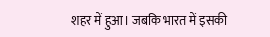शहर में हुआ। जबकि भारत में इसकी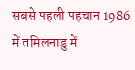सबसे पहली पहचान 1986 में तमिलनाडु में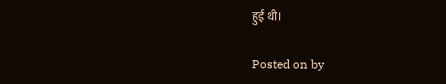हुई थी।

Posted on by